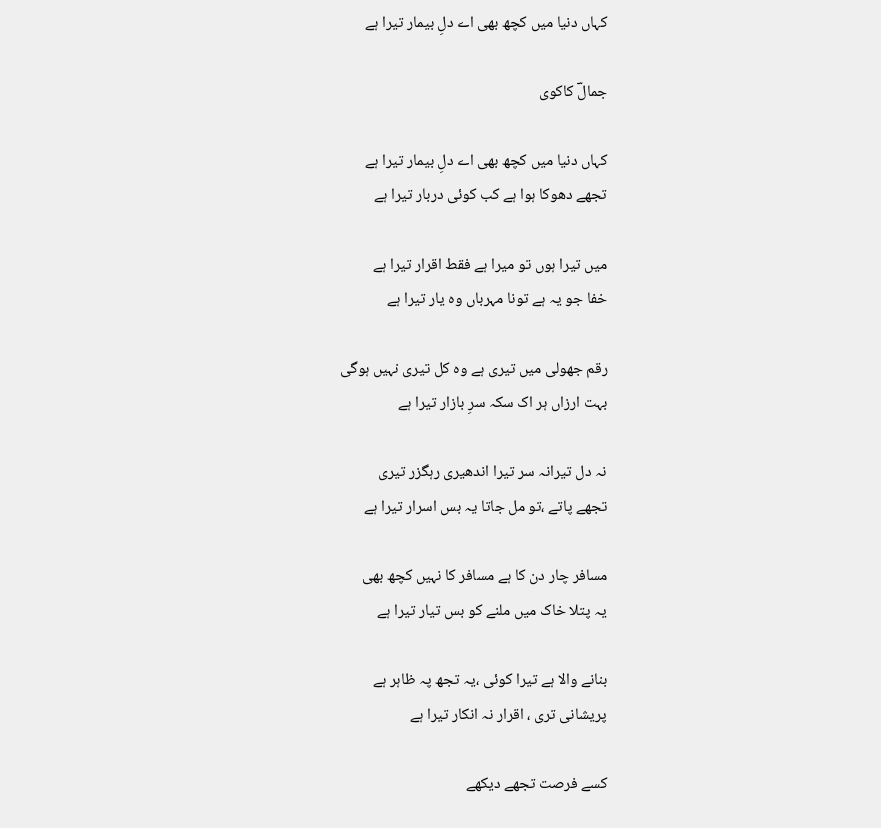کہاں دنیا میں کچھ بھی اے دلِ بیمار تیرا ہے

جمالؔ کاکوی

کہاں دنیا میں کچھ بھی اے دلِ بیمار تیرا ہے
تجھے دھوکا ہوا ہے کب کوئی دربار تیرا ہے

میں تیرا ہوں تو میرا ہے فقط اقرار تیرا ہے
خفا جو یہ ہے تونا مہرباں وہ یار تیرا ہے

رقم جھولی میں تیری ہے وہ کل تیری نہیں ہوگی
بہت ارزاں ہر اک سکہ سرِ بازار تیرا ہے

نہ دل تیرانہ سر تیرا اندھیری رہگزر تیری
تجھے پاتے ،تو مل جاتا یہ بس اسرار تیرا ہے

مسافر چار دن کا ہے مسافر کا نہیں کچھ بھی
یہ پتلا خاک میں ملنے کو بس تیار تیرا ہے

بنانے والا ہے تیرا کوئی ،یہ تجھ پہ ظاہر ہے
پریشانی تری ، اقرار نہ انکار تیرا ہے

کسے فرصت تجھے دیکھے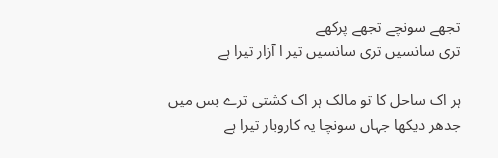تجھے سونچے تجھے پرکھے
تری سانسیں تری سانسیں تیر ا آزار تیرا ہے

ہر اک ساحل کا تو مالک ہر اک کشتی ترے بس میں
جدھر دیکھا جہاں سونچا یہ کاروبار تیرا ہے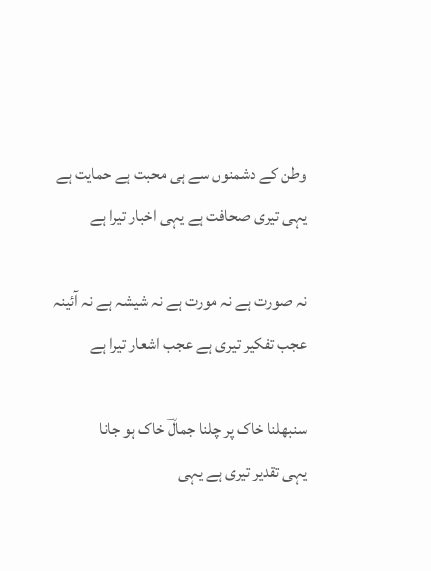وطن کے دشمنوں سے ہی محبت ہے حمایت ہے
یہی تیری صحافت ہے یہی اخبار تیرا ہے

نہ صورت ہے نہ مورت ہے نہ شیشہ ہے نہ آئینہ
عجب تفکیر تیری ہے عجب اشعار تیرا ہے

سنبھلنا خاک پر چلنا جمالؔ خاک ہو جانا
یہی تقدیر تیری ہے یہی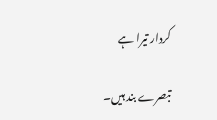کردار تیرا ہے

تبصرے بند ہیں۔